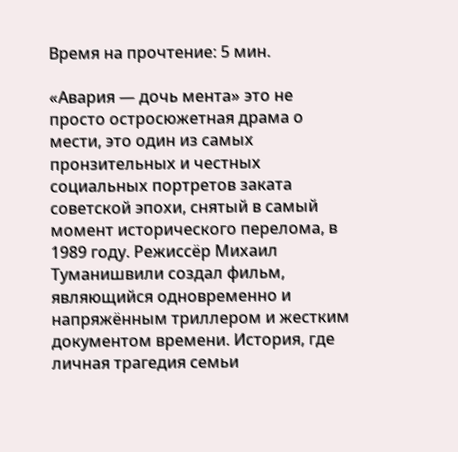Время на прочтение: 5 мин.

«Авария — дочь мента» это не просто остросюжетная драма о мести, это один из самых пронзительных и честных социальных портретов заката советской эпохи, снятый в самый момент исторического перелома, в 1989 году. Режиссёр Михаил Туманишвили создал фильм, являющийся одновременно и напряжённым триллером и жестким документом времени. История, где личная трагедия семьи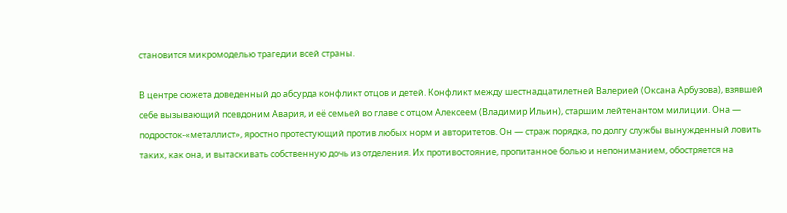становится микромоделью трагедии всей страны.

В центре сюжета доведенный до абсурда конфликт отцов и детей. Конфликт между шестнадцатилетней Валерией (Оксана Арбузова), взявшей себе вызывающий псевдоним Авария, и её семьей во главе с отцом Алексеем (Владимир Ильин), старшим лейтенантом милиции. Она — подросток-«металлист», яростно протестующий против любых норм и авторитетов. Он — страж порядка, по долгу службы вынужденный ловить таких, как она, и вытаскивать собственную дочь из отделения. Их противостояние, пропитанное болью и непониманием, обостряется на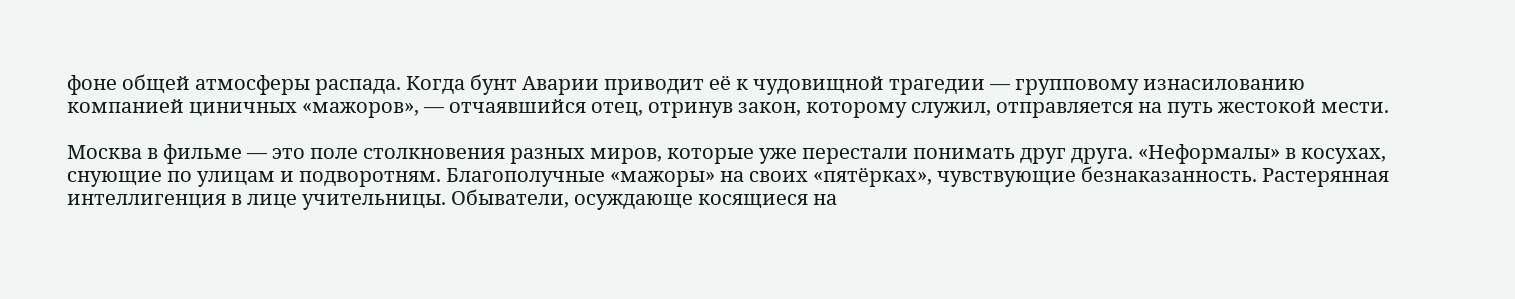фоне общей атмосферы распада. Когда бунт Аварии приводит её к чудовищной трагедии — групповому изнасилованию компанией циничных «мажоров», — отчаявшийся отец, отринув закон, которому служил, отправляется на путь жестокой мести.

Москва в фильме — это поле столкновения разных миров, которые уже перестали понимать друг друга. «Неформалы» в косухах, снующие по улицам и подворотням. Благополучные «мажоры» на своих «пятёрках», чувствующие безнаказанность. Растерянная интеллигенция в лице учительницы. Обыватели, осуждающе косящиеся на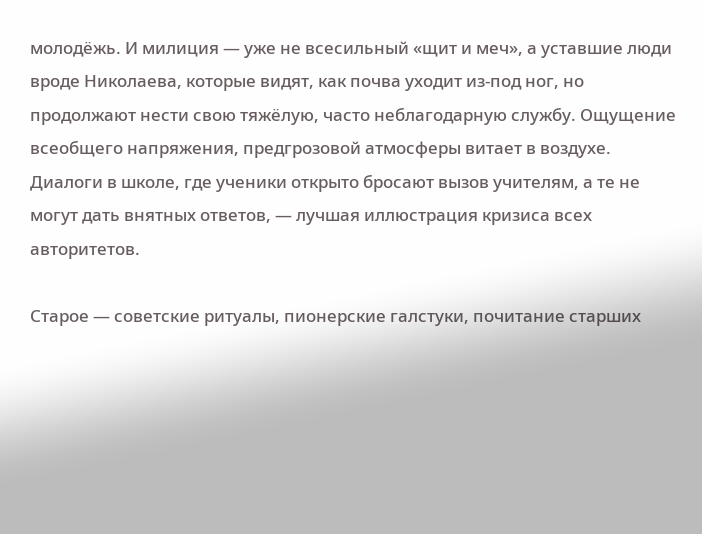молодёжь. И милиция — уже не всесильный «щит и меч», а уставшие люди вроде Николаева, которые видят, как почва уходит из-под ног, но продолжают нести свою тяжёлую, часто неблагодарную службу. Ощущение всеобщего напряжения, предгрозовой атмосферы витает в воздухе. Диалоги в школе, где ученики открыто бросают вызов учителям, а те не могут дать внятных ответов, — лучшая иллюстрация кризиса всех авторитетов.

Старое — советские ритуалы, пионерские галстуки, почитание старших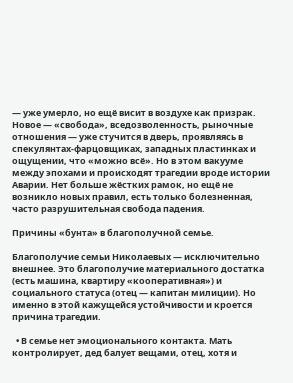— уже умерло, но ещё висит в воздухе как призрак. Новое — «свобода», вседозволенность, рыночные отношения — уже стучится в дверь, проявляясь в спекулянтах-фарцовщиках, западных пластинках и ощущении, что «можно всё». Но в этом вакууме между эпохами и происходят трагедии вроде истории Аварии. Нет больше жёстких рамок, но ещё не возникло новых правил, есть только болезненная, часто разрушительная свобода падения.

Причины «бунта» в благополучной семье.

Благополучие семьи Николаевых — исключительно внешнее. Это благополучие материального достатка (есть машина, квартиру «кооперативная») и социального статуса (отец — капитан милиции). Но именно в этой кажущейся устойчивости и кроется причина трагедии.

  • В семье нет эмоционального контакта. Мать контролирует, дед балует вещами, отец, хотя и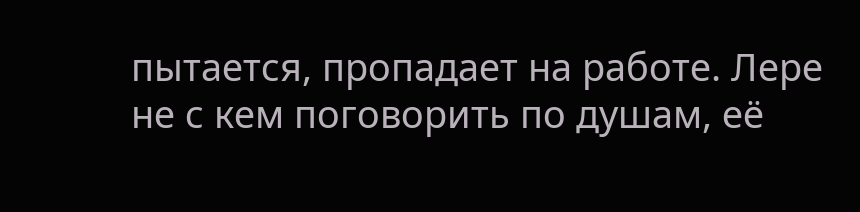пытается, пропадает на работе. Лере не с кем поговорить по душам, её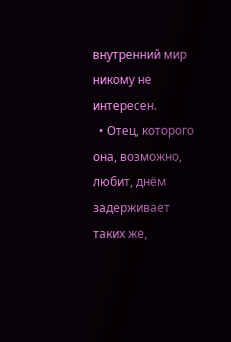внутренний мир никому не интересен.
  • Отец, которого она, возможно, любит, днём задерживает таких же,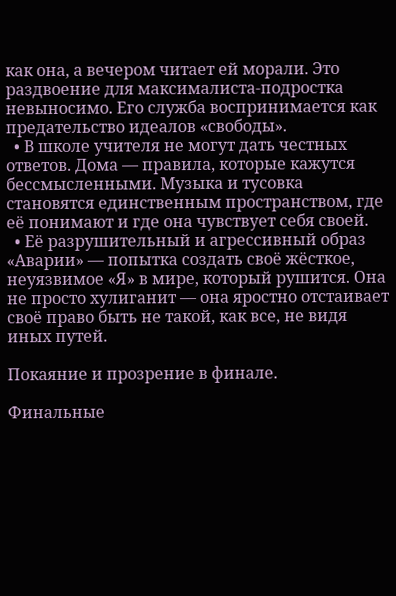как она, а вечером читает ей морали. Это раздвоение для максималиста-подростка невыносимо. Его служба воспринимается как предательство идеалов «свободы».
  • В школе учителя не могут дать честных ответов. Дома — правила, которые кажутся бессмысленными. Музыка и тусовка становятся единственным пространством, где её понимают и где она чувствует себя своей.
  • Её разрушительный и агрессивный образ «Аварии» — попытка создать своё жёсткое, неуязвимое «Я» в мире, который рушится. Она не просто хулиганит — она яростно отстаивает своё право быть не такой, как все, не видя иных путей.

Покаяние и прозрение в финале.

Финальные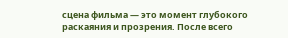сцена фильма — это момент глубокого раскаяния и прозрения. После всего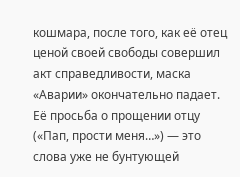кошмара, после того, как её отец ценой своей свободы совершил акт справедливости, маска «Аварии» окончательно падает. Её просьба о прощении отцу («Пап, прости меня…») — это слова уже не бунтующей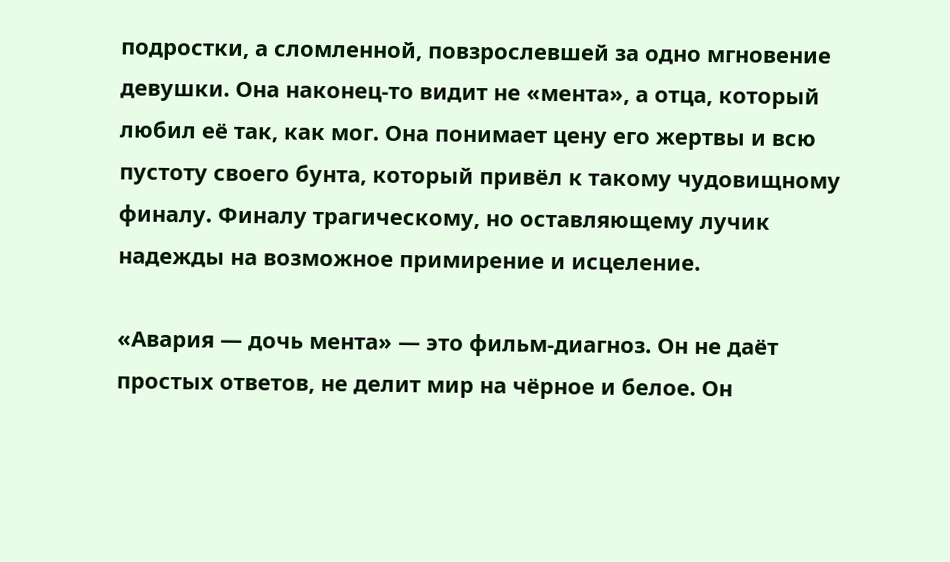подростки, а сломленной, повзрослевшей за одно мгновение девушки. Она наконец-то видит не «мента», а отца, который любил её так, как мог. Она понимает цену его жертвы и всю пустоту своего бунта, который привёл к такому чудовищному финалу. Финалу трагическому, но оставляющему лучик надежды на возможное примирение и исцеление.

«Авария — дочь мента» — это фильм-диагноз. Он не даёт простых ответов, не делит мир на чёрное и белое. Он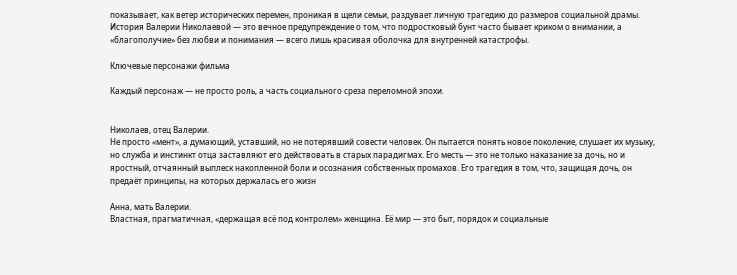показывает, как ветер исторических перемен, проникая в щели семьи, раздувает личную трагедию до размеров социальной драмы. История Валерии Николаевой — это вечное предупреждение о том, что подростковый бунт часто бывает криком о внимании, а «благополучие» без любви и понимания — всего лишь красивая оболочка для внутренней катастрофы.

Ключевые персонажи фильма

Каждый персонаж — не просто роль, а часть социального среза переломной эпохи.


Николаев, отец Валерии.
Не просто «мент», а думающий, уставший, но не потерявший совести человек. Он пытается понять новое поколение, слушает их музыку, но служба и инстинкт отца заставляют его действовать в старых парадигмах. Его месть — это не только наказание за дочь, но и яростный, отчаянный выплеск накопленной боли и осознания собственных промахов. Его трагедия в том, что, защищая дочь, он предаёт принципы, на которых держалась его жизн

Анна, мать Валерии.
Властная, прагматичная, «держащая всё под контролем» женщина. Её мир — это быт, порядок и социальные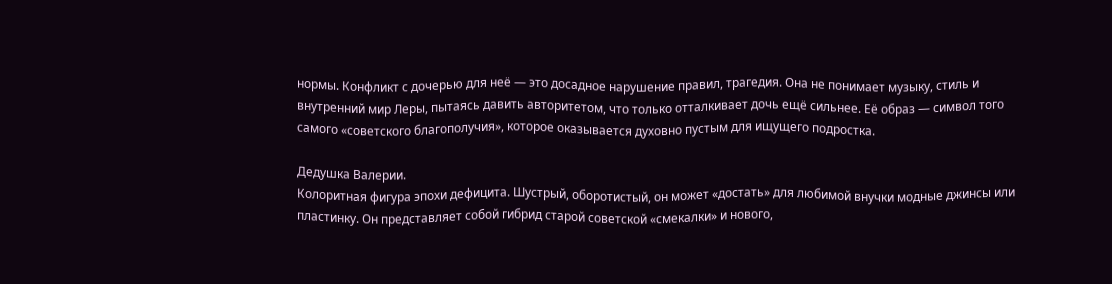нормы. Конфликт с дочерью для неё — это досадное нарушение правил, трагедия. Она не понимает музыку, стиль и внутренний мир Леры, пытаясь давить авторитетом, что только отталкивает дочь ещё сильнее. Её образ — символ того самого «советского благополучия», которое оказывается духовно пустым для ищущего подростка.

Дедушка Валерии.
Колоритная фигура эпохи дефицита. Шустрый, оборотистый, он может «достать» для любимой внучки модные джинсы или пластинку. Он представляет собой гибрид старой советской «смекалки» и нового,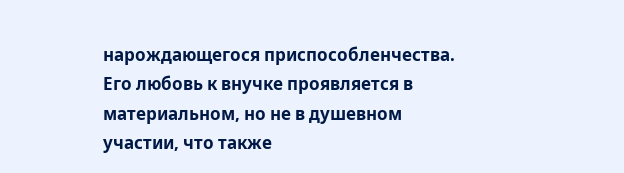нарождающегося приспособленчества. Его любовь к внучке проявляется в материальном, но не в душевном участии, что также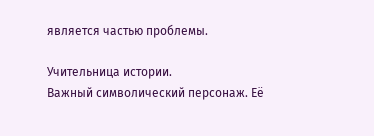является частью проблемы.

Учительница истории.
Важный символический персонаж. Её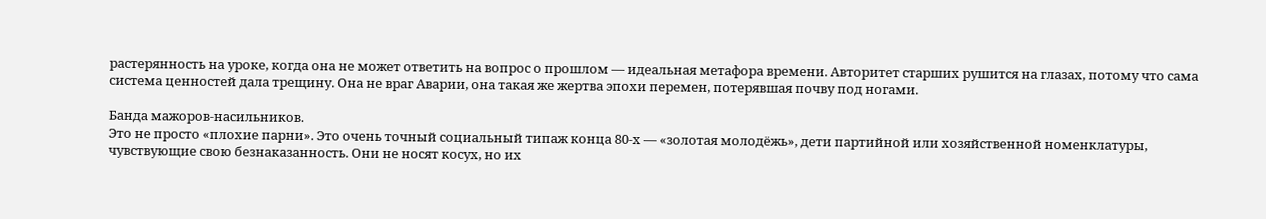растерянность на уроке, когда она не может ответить на вопрос о прошлом — идеальная метафора времени. Авторитет старших рушится на глазах, потому что сама система ценностей дала трещину. Она не враг Аварии, она такая же жертва эпохи перемен, потерявшая почву под ногами.

Банда мажоров-насильников.
Это не просто «плохие парни». Это очень точный социальный типаж конца 80-х — «золотая молодёжь», дети партийной или хозяйственной номенклатуры, чувствующие свою безнаказанность. Они не носят косух, но их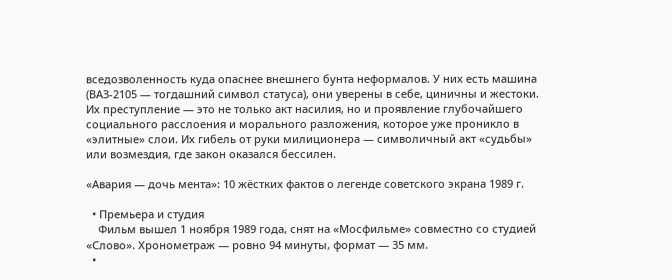вседозволенность куда опаснее внешнего бунта неформалов. У них есть машина (ВАЗ-2105 — тогдашний символ статуса), они уверены в себе, циничны и жестоки. Их преступление — это не только акт насилия, но и проявление глубочайшего социального расслоения и морального разложения, которое уже проникло в «элитные» слои. Их гибель от руки милиционера — символичный акт «судьбы» или возмездия, где закон оказался бессилен.

«Авария — дочь мента»: 10 жёстких фактов о легенде советского экрана 1989 г.

  • Премьера и студия
    Фильм вышел 1 ноября 1989 года, снят на «Мосфильме» совместно со студией «Слово». Хронометраж — ровно 94 минуты, формат — 35 мм.
  •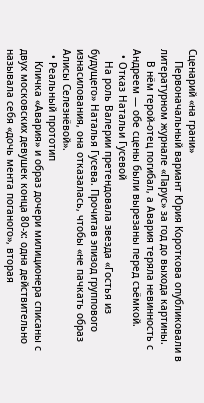Сценарий «на грани»
    Первоначальный вариант Юрия Короткова опубликовали в литературном журнале «Парус» за год до выхода картины.
    В нём герой-отец погибал, а Авария теряла невинность с Андреем — обе сцены были вырезаны перед съёмкой.
  • Отказ Натальи Гусевой
    На роль Валерии претендовала звезда «Гостья из будущего» Наталья Гусева. Прочитав эпизод группового изнасилования, она отказалась, чтобы «не пачкать образ Алисы Селезнёвой».
  • Реальный прототип
    Кличка «Авария» и образ дочери милиционера списаны с двух московских девушек конца 80-х: одна действительно называла себя «дочь мента поганого», вторая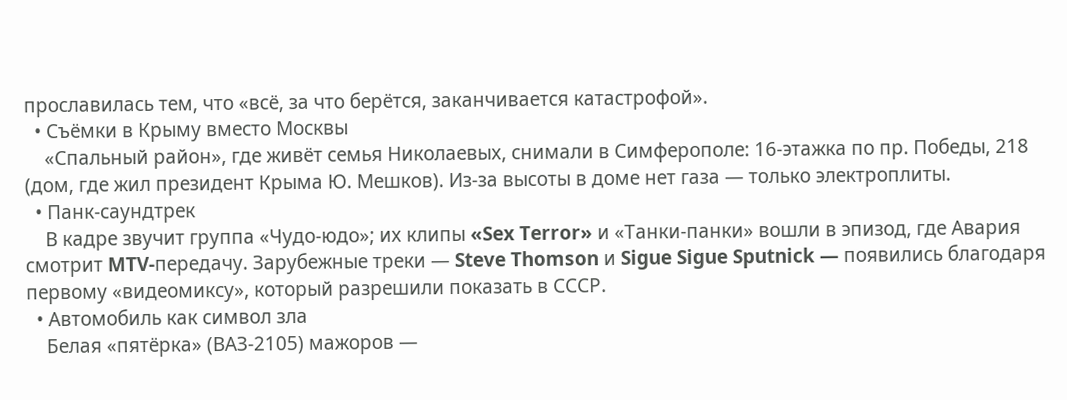прославилась тем, что «всё, за что берётся, заканчивается катастрофой».
  • Съёмки в Крыму вместо Москвы
    «Спальный район», где живёт семья Николаевых, снимали в Симферополе: 16-этажка по пр. Победы, 218 (дом, где жил президент Крыма Ю. Мешков). Из-за высоты в доме нет газа — только электроплиты.
  • Панк-саундтрек
    В кадре звучит группа «Чудо-юдо»; их клипы «Sex Terror» и «Танки-панки» вошли в эпизод, где Авария смотрит MTV-передачу. Зарубежные треки — Steve Thomson и Sigue Sigue Sputnick — появились благодаря первому «видеомиксу», который разрешили показать в СССР.
  • Автомобиль как символ зла
    Белая «пятёрка» (ВАЗ-2105) мажоров —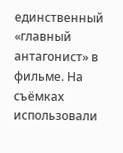единственный «главный антагонист» в фильме. На съёмках использовали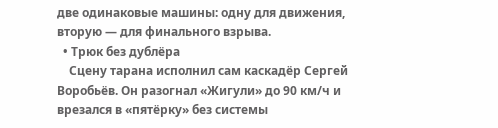две одинаковые машины: одну для движения, вторую — для финального взрыва.
  • Трюк без дублёра
    Сцену тарана исполнил сам каскадёр Сергей Воробьёв. Он разогнал «Жигули» до 90 км/ч и врезался в «пятёрку» без системы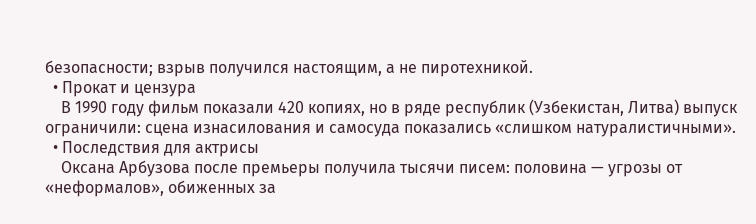безопасности; взрыв получился настоящим, а не пиротехникой.
  • Прокат и цензура
    В 1990 году фильм показали 420 копиях, но в ряде республик (Узбекистан, Литва) выпуск ограничили: сцена изнасилования и самосуда показались «слишком натуралистичными».
  • Последствия для актрисы
    Оксана Арбузова после премьеры получила тысячи писем: половина — угрозы от «неформалов», обиженных за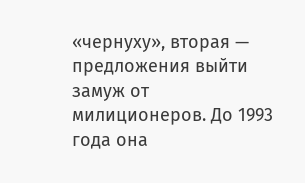«чернуху», вторая — предложения выйти замуж от милиционеров. До 1993 года она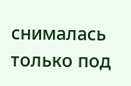снималась только под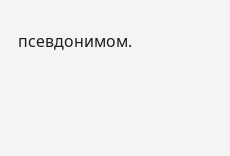псевдонимом.